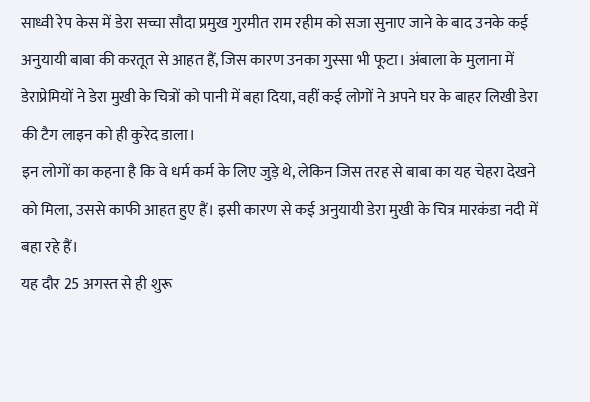साध्वी रेप केस में डेरा सच्चा सौदा प्रमुख गुरमीत राम रहीम को सजा सुनाए जाने के बाद उनके कई अनुयायी बाबा की करतूत से आहत हैं, जिस कारण उनका गुस्सा भी फूटा। अंबाला के मुलाना में डेराप्रेमियों ने डेरा मुखी के चित्रों को पानी में बहा दिया, वहीं कई लोगों ने अपने घर के बाहर लिखी डेरा की टैग लाइन को ही कुरेद डाला।
इन लोगों का कहना है कि वे धर्म कर्म के लिए जुड़े थे, लेकिन जिस तरह से बाबा का यह चेहरा देखने को मिला, उससे काफी आहत हुए हैं। इसी कारण से कई अनुयायी डेरा मुखी के चित्र मारकंडा नदी में बहा रहे हैं।
यह दौर 25 अगस्त से ही शुरू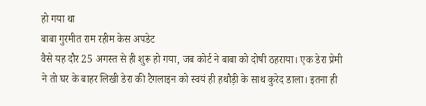हो गया था
बाबा गुरमीत राम रहीम केस अपडेट
वैसे यह दौर 25 अगस्त से ही शुरू हो गया, जब कोर्ट ने बाबा को दोषी ठहराया। एक डेरा प्रेमी ने तो घर के बाहर लिखी डेरा की टैगलाइन को स्वयं ही हथौड़ी के साथ कुरेद डाला। इतना ही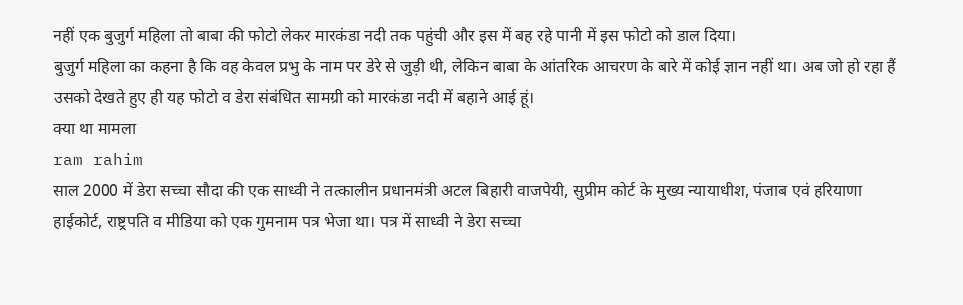नहीं एक बुजुर्ग महिला तो बाबा की फोटो लेकर मारकंडा नदी तक पहुंची और इस में बह रहे पानी में इस फोटो को डाल दिया।
बुजुर्ग महिला का कहना है कि वह केवल प्रभु के नाम पर डेरे से जुड़ी थी, लेकिन बाबा के आंतरिक आचरण के बारे में कोई ज्ञान नहीं था। अब जो हो रहा हैं उसको देखते हुए ही यह फोटो व डेरा संबंधित सामग्री को मारकंडा नदी में बहाने आई हूं।
क्या था मामला
ram rahim
साल 2000 में डेरा सच्चा सौदा की एक साध्वी ने तत्कालीन प्रधानमंत्री अटल बिहारी वाजपेयी, सुप्रीम कोर्ट के मुख्य न्यायाधीश, पंजाब एवं हरियाणा हाईकोर्ट, राष्ट्रपति व मीडिया को एक गुमनाम पत्र भेजा था। पत्र में साध्वी ने डेरा सच्चा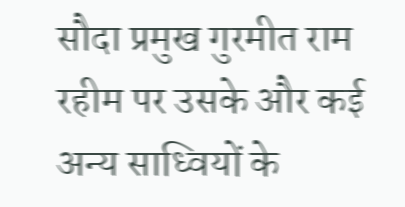सौदा प्रमुख गुरमीत राम रहीम पर उसके और कई अन्य साध्वियों के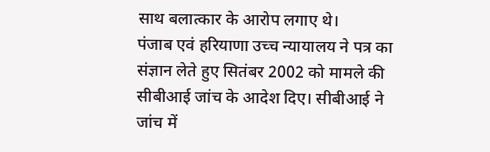साथ बलात्कार के आरोप लगाए थे।
पंजाब एवं हरियाणा उच्च न्यायालय ने पत्र का संज्ञान लेते हुए सितंबर 2002 को मामले की सीबीआई जांच के आदेश दिए। सीबीआई ने जांच में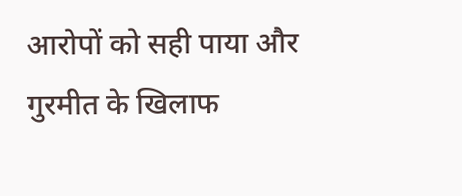आरोपों को सही पाया और गुरमीत के खिलाफ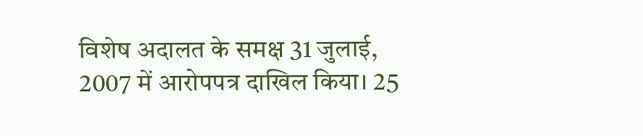विशेष अदालत के समक्ष 31 जुलाई, 2007 में आरोपपत्र दाखिल किया। 25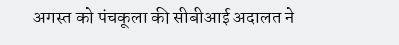अगस्त को पंचकूला की सीबीआई अदालत ने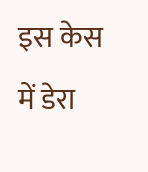इस केस में डेरा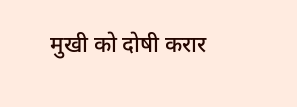मुखी को दोषी करार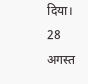दिया। 28 अगस्त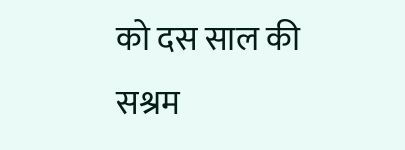को दस साल की सश्रम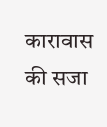कारावास की सजा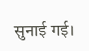सुनाई गई।